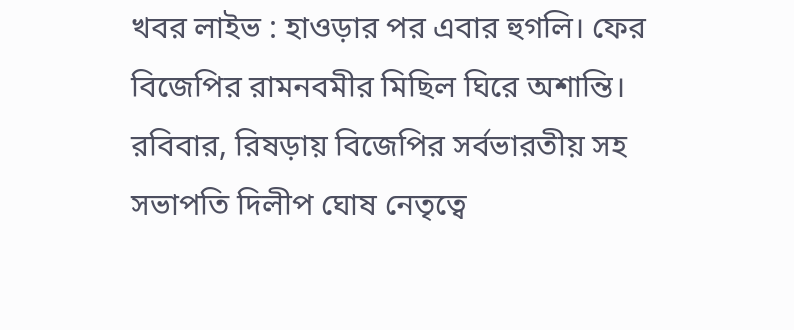খবর লাইভ : হাওড়ার পর এবার হুগলি। ফের বিজেপির রামনবমীর মিছিল ঘিরে অশান্তি। রবিবার, রিষড়ায় বিজেপির সর্বভারতীয় সহ সভাপতি দিলীপ ঘোষ নেতৃত্বে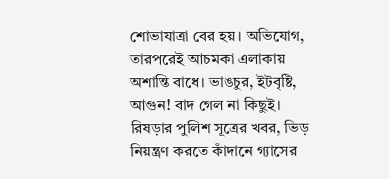শোভাযাত্রা বের হয়। অভিযোগ, তারপরেই আচমকা এলাকায় অশান্তি বাধে। ভাঙচুর, ইটবৃষ্টি, আগুন! বাদ গেল না কিছুই। রিষড়ার পুলিশ সূত্রের খবর, ভিড় নিয়ন্ত্রণ করতে কাঁদানে গ্যাসের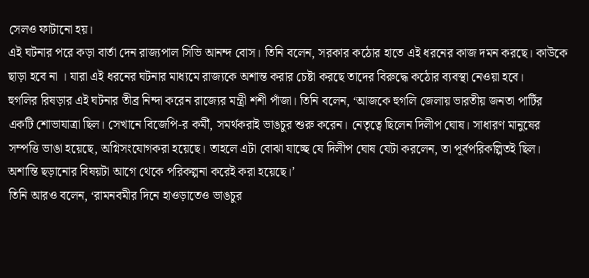সেলও ফাটানো হয়।
এই ঘটনার পরে কড়া বার্তা দেন রাজ্যপাল সিভি আনন্দ বোস। তিনি বলেন, সরকার কঠোর হাতে এই ধরনের কাজ দমন করছে। কাউকে ছাড়া হবে না । যারা এই ধরনের ঘটনার মাধ্যমে রাজ্যকে অশান্ত করার চেষ্টা করছে তাদের বিরুদ্ধে কঠোর ব্যবস্থা নেওয়া হবে।
হুগলির রিষড়ার এই ঘটনার তীব্র নিন্দা করেন রাজ্যের মন্ত্রী শশী পাঁজা। তিনি বলেন, ‘আজকে হুগলি জেলায় ভারতীয় জনতা পার্টির একটি শোভাযাত্রা ছিল। সেখানে বিজেপি-র কর্মী, সমর্থকরাই ভাঙচুর শুরু করেন। নেতৃত্বে ছিলেন দিলীপ ঘোষ। সাধারণ মানুষের সম্পত্তি ভাঙা হয়েছে, অগ্নিসংযোগকরা হয়েছে। তাহলে এটা বোঝা যাচ্ছে যে দিলীপ ঘোষ যেটা করলেন, তা পূর্বপরিকল্পিতই ছিল। অশান্তি ছড়ানোর বিষয়টা আগে থেকে পরিকল্পনা করেই করা হয়েছে।’
তিনি আরও বলেন, ‘রামনবমীর দিনে হাওড়াতেও ভাঙচুর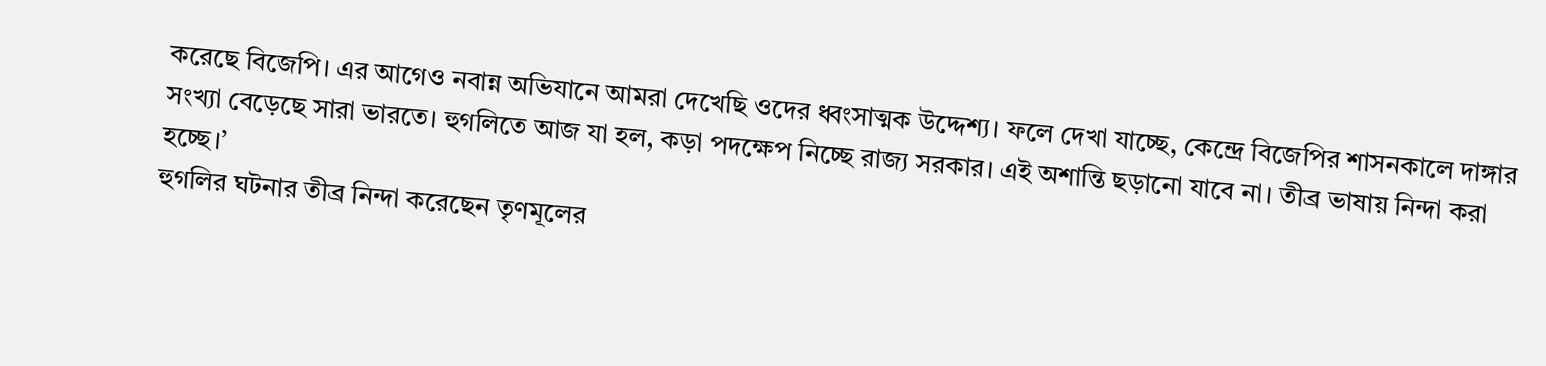করেছে বিজেপি। এর আগেও নবান্ন অভিযানে আমরা দেখেছি ওদের ধ্বংসাত্মক উদ্দেশ্য। ফলে দেখা যাচ্ছে, কেন্দ্রে বিজেপির শাসনকালে দাঙ্গার সংখ্যা বেড়েছে সারা ভারতে। হুগলিতে আজ যা হল, কড়া পদক্ষেপ নিচ্ছে রাজ্য সরকার। এই অশান্তি ছড়ানো যাবে না। তীব্র ভাষায় নিন্দা করা হচ্ছে।’
হুগলির ঘটনার তীব্র নিন্দা করেছেন তৃণমূলের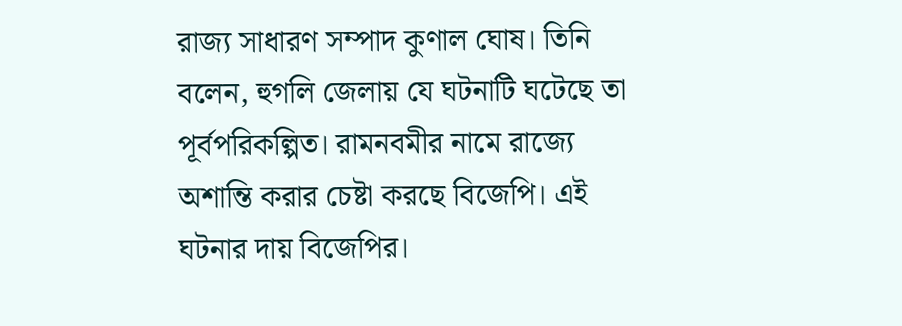রাজ্য সাধারণ সম্পাদ কুণাল ঘোষ। তিনি বলেন, হুগলি জেলায় যে ঘটনাটি ঘটেছে তা পূর্বপরিকল্পিত। রামনবমীর নামে রাজ্যে অশান্তি করার চেষ্টা করছে বিজেপি। এই ঘটনার দায় বিজেপির।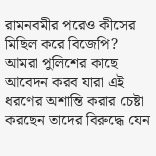রামনবমীর পরেও কীসের মিছিল করে বিজেপি? আমরা পুলিশের কাছে আবেদন করব যারা এই ধরণের অশান্তি করার চেষ্টা করছেন তাদের বিরুদ্ধে যেন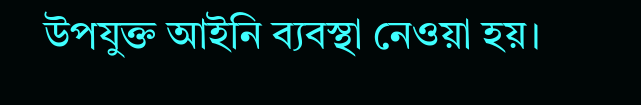উপযুক্ত আইনি ব্যবস্থা নেওয়া হয়।